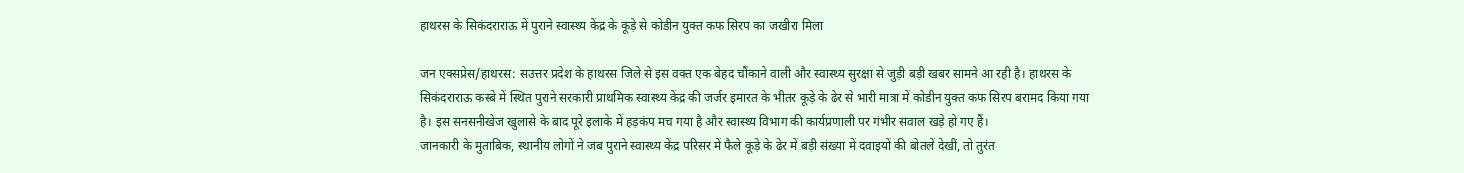हाथरस के सिकंदराराऊ में पुराने स्वास्थ्य केंद्र के कूड़े से कोडीन युक्त कफ सिरप का जखीरा मिला

जन एक्सप्रेस/हाथरस: सउत्तर प्रदेश के हाथरस जिले से इस वक्त एक बेहद चौंकाने वाली और स्वास्थ्य सुरक्षा से जुड़ी बड़ी खबर सामने आ रही है। हाथरस के सिकंदराराऊ कस्बे में स्थित पुराने सरकारी प्राथमिक स्वास्थ्य केंद्र की जर्जर इमारत के भीतर कूड़े के ढेर से भारी मात्रा में कोडीन युक्त कफ सिरप बरामद किया गया है। इस सनसनीखेज खुलासे के बाद पूरे इलाके में हड़कंप मच गया है और स्वास्थ्य विभाग की कार्यप्रणाली पर गंभीर सवाल खड़े हो गए हैं।
जानकारी के मुताबिक, स्थानीय लोगों ने जब पुराने स्वास्थ्य केंद्र परिसर में फैले कूड़े के ढेर में बड़ी संख्या में दवाइयों की बोतलें देखीं, तो तुरंत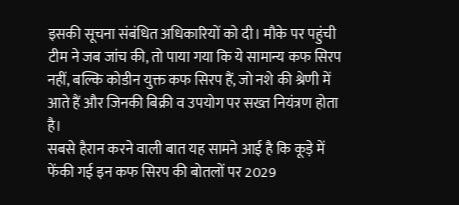इसकी सूचना संबंधित अधिकारियों को दी। मौके पर पहुंची टीम ने जब जांच की, तो पाया गया कि ये सामान्य कफ सिरप नहीं, बल्कि कोडीन युक्त कफ सिरप हैं, जो नशे की श्रेणी में आते हैं और जिनकी बिक्री व उपयोग पर सख्त नियंत्रण होता है।
सबसे हैरान करने वाली बात यह सामने आई है कि कूड़े में फेंकी गई इन कफ सिरप की बोतलों पर 2029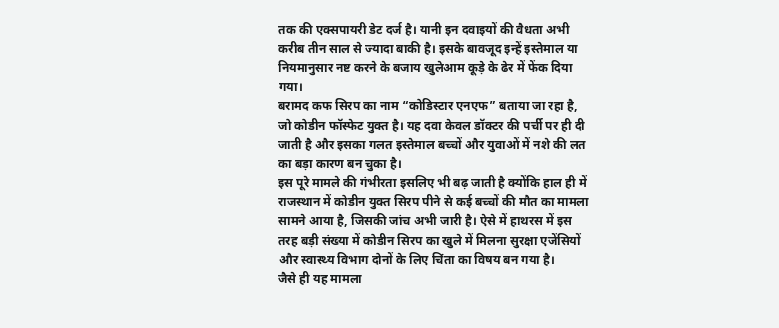तक की एक्सपायरी डेट दर्ज है। यानी इन दवाइयों की वैधता अभी करीब तीन साल से ज्यादा बाकी है। इसके बावजूद इन्हें इस्तेमाल या नियमानुसार नष्ट करने के बजाय खुलेआम कूड़े के ढेर में फेंक दिया गया।
बरामद कफ सिरप का नाम “कोडिस्टार एनएफ” बताया जा रहा है, जो कोडीन फॉस्फेट युक्त है। यह दवा केवल डॉक्टर की पर्ची पर ही दी जाती है और इसका गलत इस्तेमाल बच्चों और युवाओं में नशे की लत का बड़ा कारण बन चुका है।
इस पूरे मामले की गंभीरता इसलिए भी बढ़ जाती है क्योंकि हाल ही में राजस्थान में कोडीन युक्त सिरप पीने से कई बच्चों की मौत का मामला सामने आया है, जिसकी जांच अभी जारी है। ऐसे में हाथरस में इस तरह बड़ी संख्या में कोडीन सिरप का खुले में मिलना सुरक्षा एजेंसियों और स्वास्थ्य विभाग दोनों के लिए चिंता का विषय बन गया है।
जैसे ही यह मामला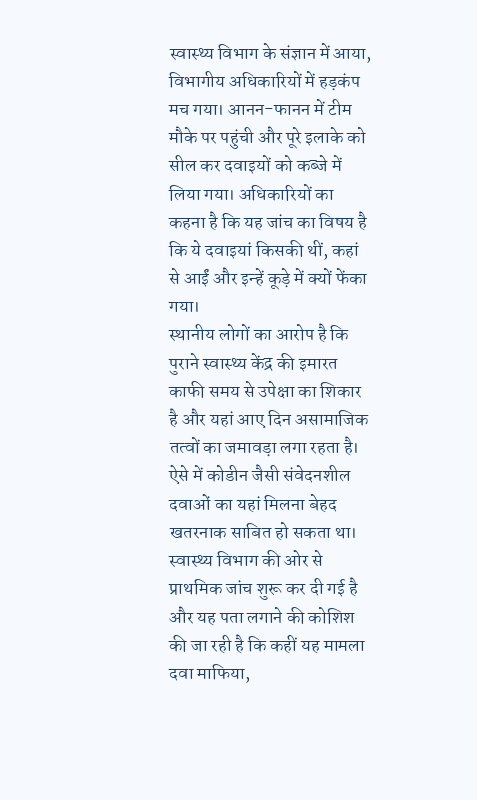स्वास्थ्य विभाग के संज्ञान में आया, विभागीय अधिकारियों में हड़कंप मच गया। आनन-फानन में टीम मौके पर पहुंची और पूरे इलाके को सील कर दवाइयों को कब्जे में लिया गया। अधिकारियों का कहना है कि यह जांच का विषय है कि ये दवाइयां किसकी थीं, कहां से आईं और इन्हें कूड़े में क्यों फेंका गया।
स्थानीय लोगों का आरोप है कि पुराने स्वास्थ्य केंद्र की इमारत काफी समय से उपेक्षा का शिकार है और यहां आए दिन असामाजिक तत्वों का जमावड़ा लगा रहता है। ऐसे में कोडीन जैसी संवेदनशील दवाओं का यहां मिलना बेहद खतरनाक साबित हो सकता था।
स्वास्थ्य विभाग की ओर से प्राथमिक जांच शुरू कर दी गई है और यह पता लगाने की कोशिश की जा रही है कि कहीं यह मामला दवा माफिया,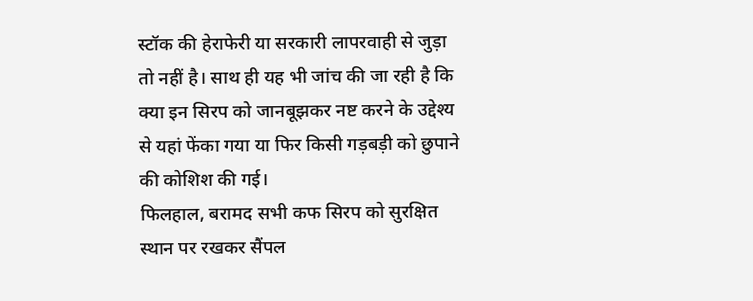स्टॉक की हेराफेरी या सरकारी लापरवाही से जुड़ा तो नहीं है। साथ ही यह भी जांच की जा रही है कि क्या इन सिरप को जानबूझकर नष्ट करने के उद्देश्य से यहां फेंका गया या फिर किसी गड़बड़ी को छुपाने की कोशिश की गई।
फिलहाल, बरामद सभी कफ सिरप को सुरक्षित स्थान पर रखकर सैंपल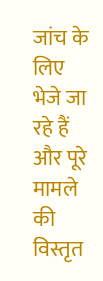जांच के लिए भेजे जा रहे हैं और पूरे मामले की विस्तृत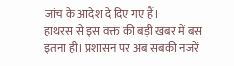जांच के आदेश दे दिए गए हैं।
हाथरस से इस वक्त की बड़ी खबर में बस इतना ही। प्रशासन पर अब सबकी नजरें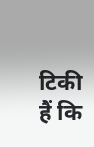टिकी हैं कि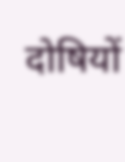दोषियों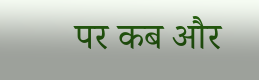पर कब और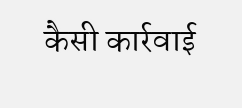कैसी कार्रवाई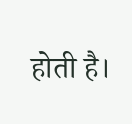होती है।